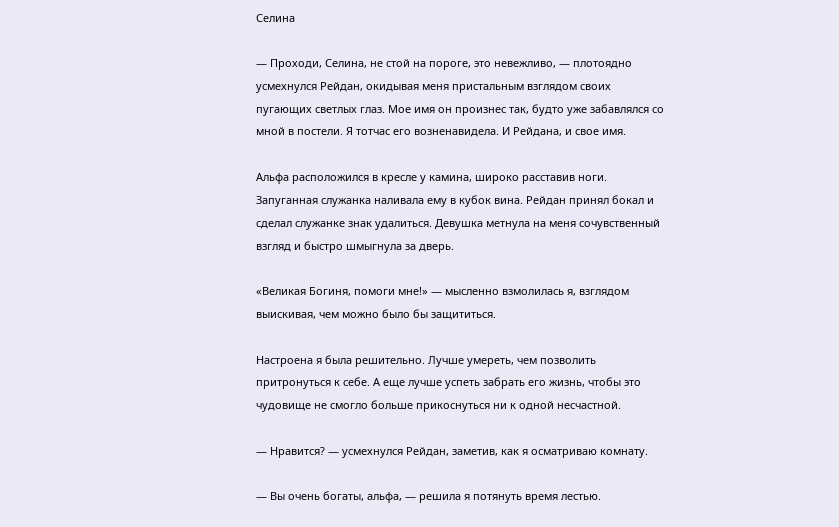Селина

— Проходи, Селина, не стой на пороге, это невежливо, — плотоядно усмехнулся Рейдан, окидывая меня пристальным взглядом своих пугающих светлых глаз. Мое имя он произнес так, будто уже забавлялся со мной в постели. Я тотчас его возненавидела. И Рейдана, и свое имя.

Альфа расположился в кресле у камина, широко расставив ноги. Запуганная служанка наливала ему в кубок вина. Рейдан принял бокал и сделал служанке знак удалиться. Девушка метнула на меня сочувственный взгляд и быстро шмыгнула за дверь.

«Великая Богиня, помоги мне!» — мысленно взмолилась я, взглядом выискивая, чем можно было бы защититься.

Настроена я была решительно. Лучше умереть, чем позволить притронуться к себе. А еще лучше успеть забрать его жизнь, чтобы это чудовище не смогло больше прикоснуться ни к одной несчастной.

— Нравится? — усмехнулся Рейдан, заметив, как я осматриваю комнату.

— Вы очень богаты, альфа, — решила я потянуть время лестью.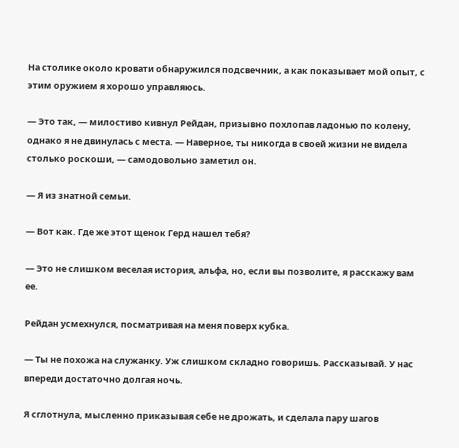На столике около кровати обнаружился подсвечник, а как показывает мой опыт, с этим оружием я хорошо управляюсь.

— Это так, — милостиво кивнул Рейдан, призывно похлопав ладонью по колену, однако я не двинулась с места. — Наверное, ты никогда в своей жизни не видела столько роскоши, — самодовольно заметил он.

— Я из знатной семьи.

— Вот как. Где же этот щенок Герд нашел тебя?

— Это не слишком веселая история, альфа, но, если вы позволите, я расскажу вам ее.

Рейдан усмехнулся, посматривая на меня поверх кубка.

— Ты не похожа на служанку. Уж слишком складно говоришь. Рассказывай. У нас впереди достаточно долгая ночь.

Я сглотнула, мысленно приказывая себе не дрожать, и сделала пару шагов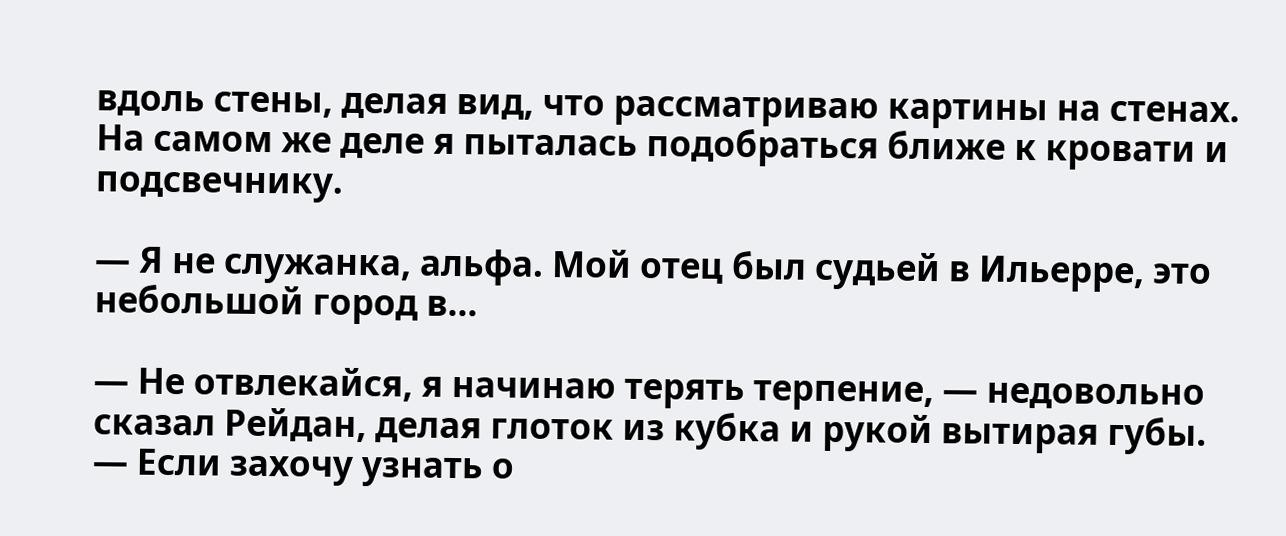вдоль стены, делая вид, что рассматриваю картины на стенах. На самом же деле я пыталась подобраться ближе к кровати и подсвечнику.

— Я не служанка, альфа. Мой отец был судьей в Ильерре, это небольшой город в…

— Не отвлекайся, я начинаю терять терпение, — недовольно сказал Рейдан, делая глоток из кубка и рукой вытирая губы. — Если захочу узнать о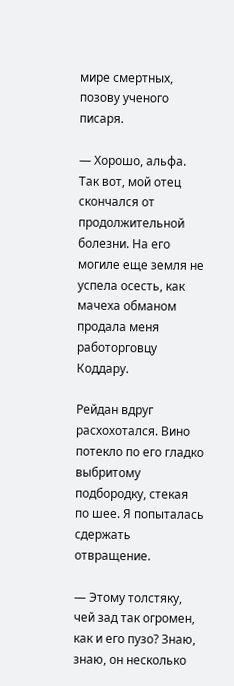мире смертных, позову ученого писаря.

— Хорошо, альфа. Так вот, мой отец скончался от продолжительной болезни. На его могиле еще земля не успела осесть, как мачеха обманом продала меня работорговцу Коддару.

Рейдан вдруг расхохотался. Вино потекло по его гладко выбритому подбородку, стекая по шее. Я попыталась сдержать отвращение.

— Этому толстяку, чей зад так огромен, как и его пузо? Знаю, знаю, он несколько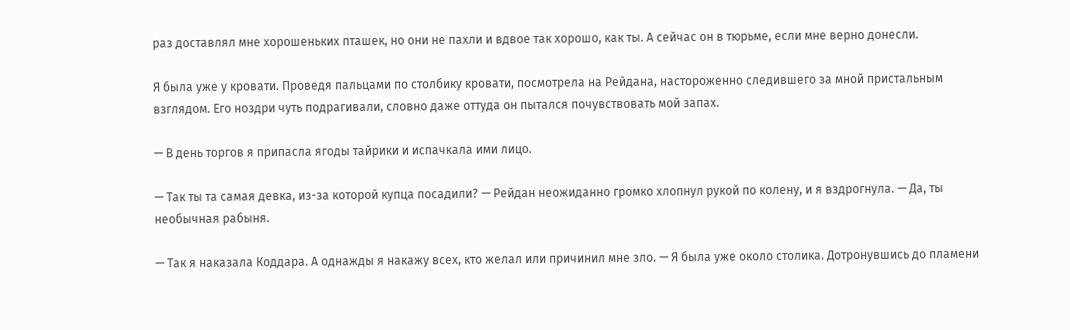раз доставлял мне хорошеньких пташек, но они не пахли и вдвое так хорошо, как ты. А сейчас он в тюрьме, если мне верно донесли.

Я была уже у кровати. Проведя пальцами по столбику кровати, посмотрела на Рейдана, настороженно следившего за мной пристальным взглядом. Его ноздри чуть подрагивали, словно даже оттуда он пытался почувствовать мой запах.

— В день торгов я припасла ягоды тайрики и испачкала ими лицо.

— Так ты та самая девка, из-за которой купца посадили? — Рейдан неожиданно громко хлопнул рукой по колену, и я вздрогнула. — Да, ты необычная рабыня.

— Так я наказала Коддара. А однажды я накажу всех, кто желал или причинил мне зло. — Я была уже около столика. Дотронувшись до пламени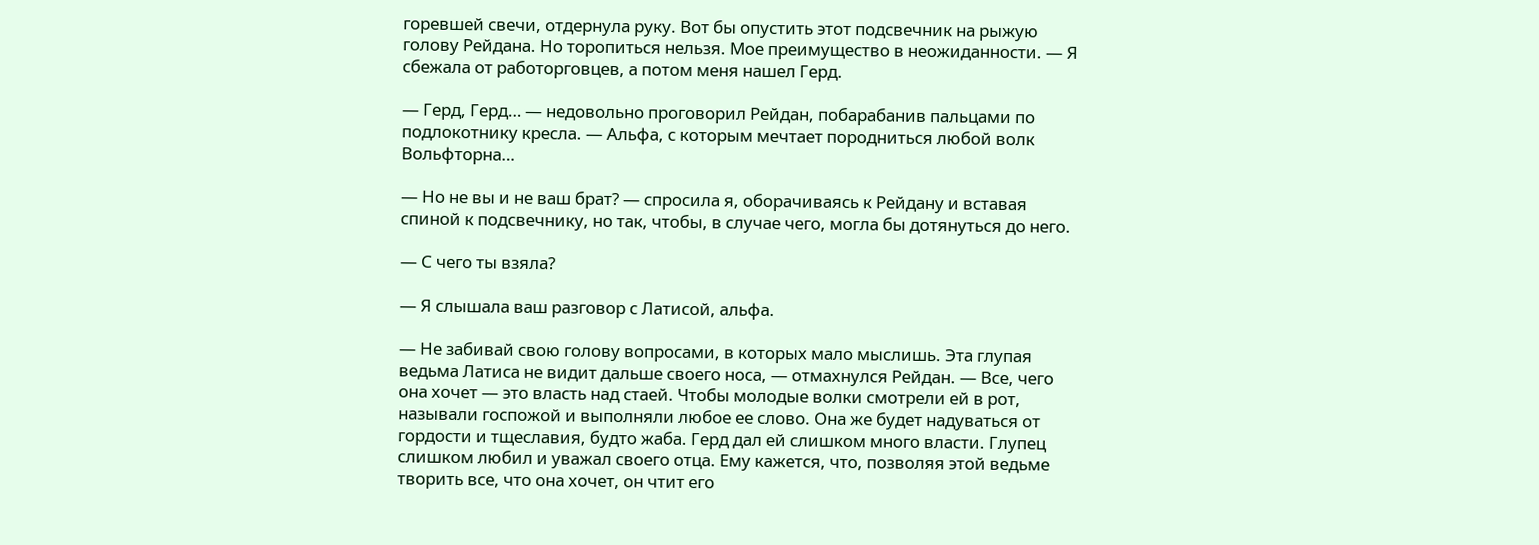горевшей свечи, отдернула руку. Вот бы опустить этот подсвечник на рыжую голову Рейдана. Но торопиться нельзя. Мое преимущество в неожиданности. — Я сбежала от работорговцев, а потом меня нашел Герд.

— Герд, Герд… — недовольно проговорил Рейдан, побарабанив пальцами по подлокотнику кресла. — Альфа, с которым мечтает породниться любой волк Вольфторна…

— Но не вы и не ваш брат? — спросила я, оборачиваясь к Рейдану и вставая спиной к подсвечнику, но так, чтобы, в случае чего, могла бы дотянуться до него.

— С чего ты взяла?

— Я слышала ваш разговор с Латисой, альфа.

— Не забивай свою голову вопросами, в которых мало мыслишь. Эта глупая ведьма Латиса не видит дальше своего носа, — отмахнулся Рейдан. — Все, чего она хочет — это власть над стаей. Чтобы молодые волки смотрели ей в рот, называли госпожой и выполняли любое ее слово. Она же будет надуваться от гордости и тщеславия, будто жаба. Герд дал ей слишком много власти. Глупец слишком любил и уважал своего отца. Ему кажется, что, позволяя этой ведьме творить все, что она хочет, он чтит его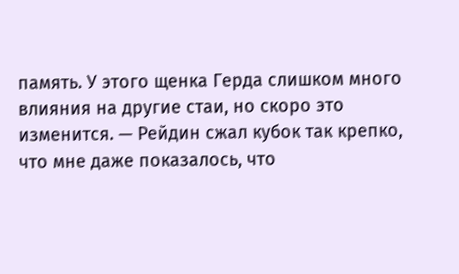память. У этого щенка Герда слишком много влияния на другие стаи, но скоро это изменится. — Рейдин сжал кубок так крепко, что мне даже показалось, что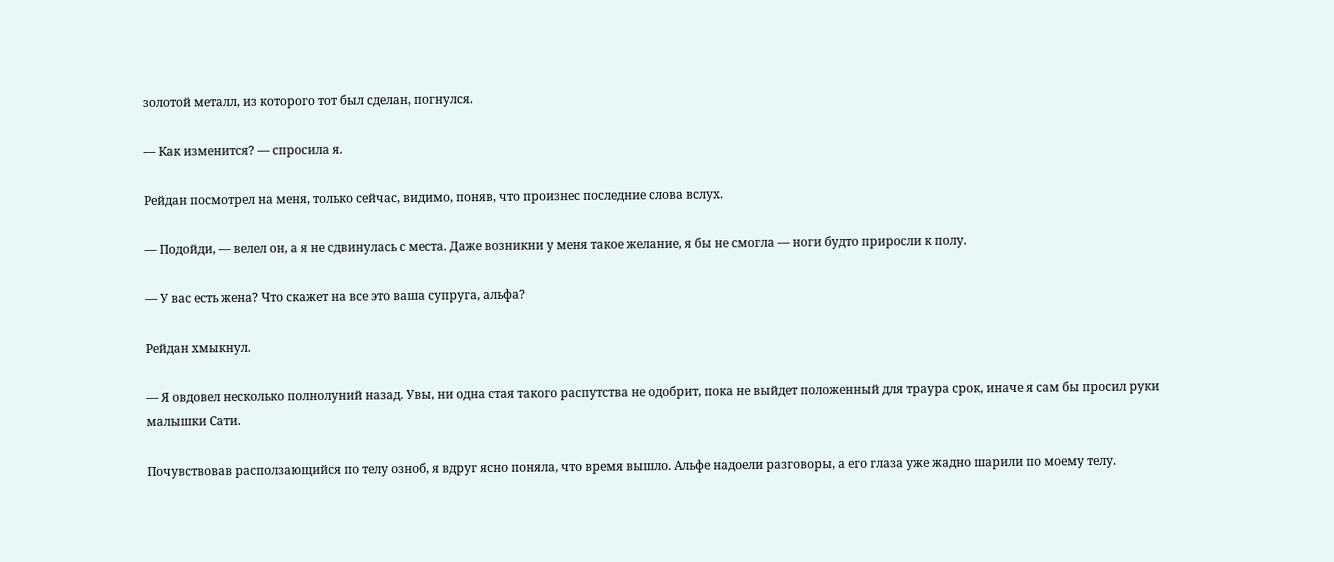золотой металл, из которого тот был сделан, погнулся.

— Как изменится? — спросила я.

Рейдан посмотрел на меня, только сейчас, видимо, поняв, что произнес последние слова вслух.

— Подойди, — велел он, а я не сдвинулась с места. Даже возникни у меня такое желание, я бы не смогла — ноги будто приросли к полу.

— У вас есть жена? Что скажет на все это ваша супруга, альфа?

Рейдан хмыкнул.

— Я овдовел несколько полнолуний назад. Увы, ни одна стая такого распутства не одобрит, пока не выйдет положенный для траура срок, иначе я сам бы просил руки малышки Сати.

Почувствовав расползающийся по телу озноб, я вдруг ясно поняла, что время вышло. Альфе надоели разговоры, а его глаза уже жадно шарили по моему телу.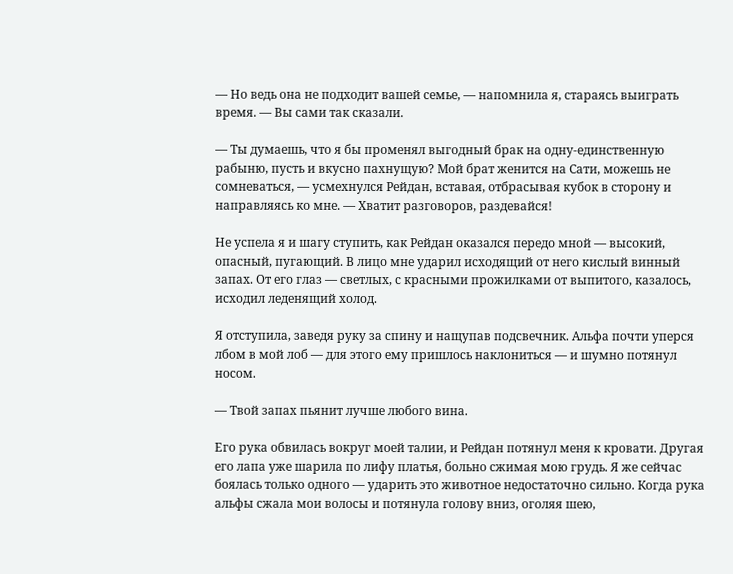— Но ведь она не подходит вашей семье, — напомнила я, стараясь выиграть время. — Вы сами так сказали.

— Ты думаешь, что я бы променял выгодный брак на одну-единственную рабыню, пусть и вкусно пахнущую? Мой брат женится на Сати, можешь не сомневаться, — усмехнулся Рейдан, вставая, отбрасывая кубок в сторону и направляясь ко мне. — Хватит разговоров, раздевайся!

Не успела я и шагу ступить, как Рейдан оказался передо мной — высокий, опасный, пугающий. В лицо мне ударил исходящий от него кислый винный запах. От его глаз — светлых, с красными прожилками от выпитого, казалось, исходил леденящий холод.

Я отступила, заведя руку за спину и нащупав подсвечник. Альфа почти уперся лбом в мой лоб — для этого ему пришлось наклониться — и шумно потянул носом.

— Твой запах пьянит лучше любого вина.

Его рука обвилась вокруг моей талии, и Рейдан потянул меня к кровати. Другая его лапа уже шарила по лифу платья, больно сжимая мою грудь. Я же сейчас боялась только одного — ударить это животное недостаточно сильно. Когда рука альфы сжала мои волосы и потянула голову вниз, оголяя шею,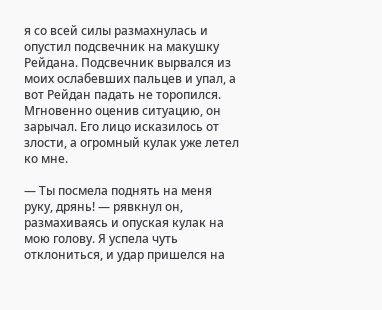я со всей силы размахнулась и опустил подсвечник на макушку Рейдана. Подсвечник вырвался из моих ослабевших пальцев и упал, а вот Рейдан падать не торопился. Мгновенно оценив ситуацию, он зарычал. Его лицо исказилось от злости, а огромный кулак уже летел ко мне.

— Ты посмела поднять на меня руку, дрянь! — рявкнул он, размахиваясь и опуская кулак на мою голову. Я успела чуть отклониться, и удар пришелся на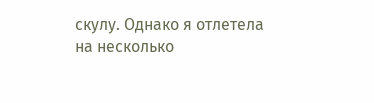скулу. Однако я отлетела на несколько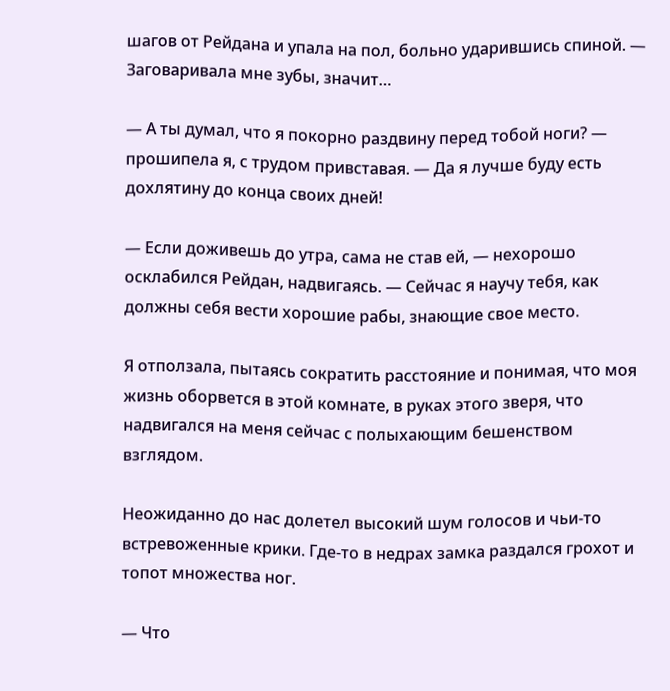шагов от Рейдана и упала на пол, больно ударившись спиной. — Заговаривала мне зубы, значит…

— А ты думал, что я покорно раздвину перед тобой ноги? — прошипела я, с трудом привставая. — Да я лучше буду есть дохлятину до конца своих дней!

— Если доживешь до утра, сама не став ей, — нехорошо осклабился Рейдан, надвигаясь. — Сейчас я научу тебя, как должны себя вести хорошие рабы, знающие свое место.

Я отползала, пытаясь сократить расстояние и понимая, что моя жизнь оборвется в этой комнате, в руках этого зверя, что надвигался на меня сейчас с полыхающим бешенством взглядом.

Неожиданно до нас долетел высокий шум голосов и чьи-то встревоженные крики. Где-то в недрах замка раздался грохот и топот множества ног.

— Что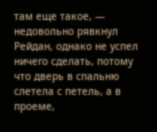там еще такое, — недовольно рявкнул Рейдан, однако не успел ничего сделать, потому что дверь в спальню слетела с петель, а в проеме,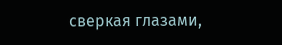сверкая глазами,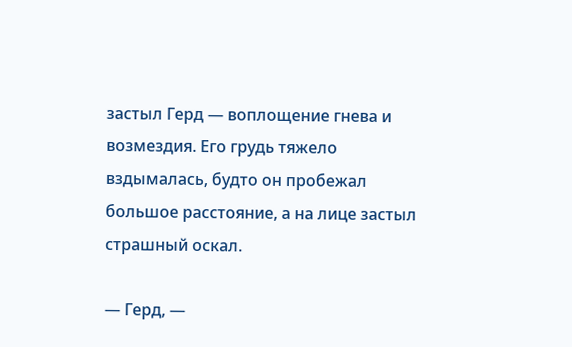застыл Герд — воплощение гнева и возмездия. Его грудь тяжело вздымалась, будто он пробежал большое расстояние, а на лице застыл страшный оскал.

— Герд, —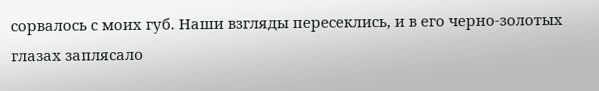сорвалось с моих губ. Наши взгляды пересеклись, и в его черно-золотых глазах заплясало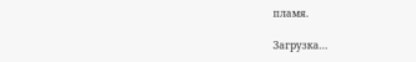пламя.

Загрузка...